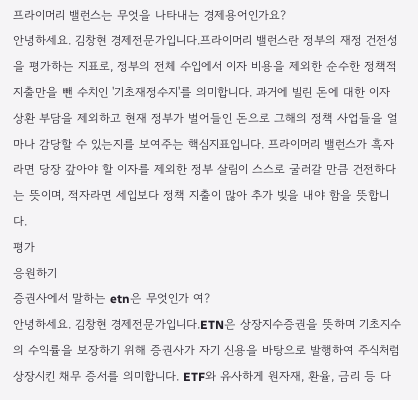프라이머리 밸런스는 무엇을 나타내는 경제용어인가요?
안녕하세요. 김창현 경제전문가입니다.프라이머리 밸런스란 정부의 재정 건전성을 평가하는 지표로, 정부의 전체 수입에서 이자 비용을 제외한 순수한 정책적 지출만을 뺀 수치인 '기초재정수지'를 의미합니다. 과거에 빌린 돈에 대한 이자 상환 부담을 제외하고 현재 정부가 벌어들인 돈으로 그해의 정책 사업들을 얼마나 감당할 수 있는지를 보여주는 핵심지표입니다. 프라이머리 밸런스가 흑자라면 당장 갚아야 할 이자를 제외한 정부 살림이 스스로 굴러갈 만큼 건전하다는 뜻이며, 적자라면 세입보다 정책 지출이 많아 추가 빚을 내야 함을 뜻합니다.
평가
응원하기
증권사에서 말하는 etn은 무엇인가 여?
안녕하세요. 김창현 경제전문가입니다.ETN은 상장지수증권을 뜻하며 기초지수의 수익률을 보장하기 위해 증권사가 자기 신용을 바탕으로 발행하여 주식처럼 상장시킨 채무 증서를 의미합니다. ETF와 유사하게 원자재, 환율, 금리 등 다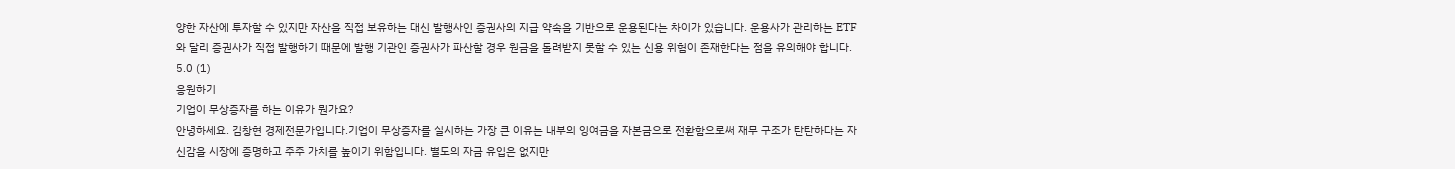양한 자산에 투자할 수 있지만 자산을 직접 보유하는 대신 발행사인 증권사의 지급 약속을 기반으로 운용된다는 차이가 있습니다. 운용사가 관리하는 ETF와 달리 증권사가 직접 발행하기 때문에 발행 기관인 증권사가 파산할 경우 원금을 돌려받지 못할 수 있는 신용 위험이 존재한다는 점을 유의해야 합니다.
5.0 (1)
응원하기
기업이 무상증자를 하는 이유가 뭔가요?
안녕하세요. 김창현 경제전문가입니다.기업이 무상증자를 실시하는 가장 큰 이유는 내부의 잉여금을 자본금으로 전환함으로써 재무 구조가 탄탄하다는 자신감을 시장에 증명하고 주주 가치를 높이기 위함입니다. 별도의 자금 유입은 없지만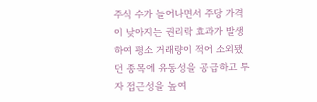주식 수가 늘어나면서 주당 가격이 낮아지는 권리락 효과가 발생하여 평소 거래량이 적어 소외됐던 종목에 유동성을 공급하고 투자 접근성을 높여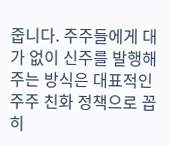줍니다. 주주들에게 대가 없이 신주를 발행해 주는 방식은 대표적인 주주 친화 정책으로 꼽히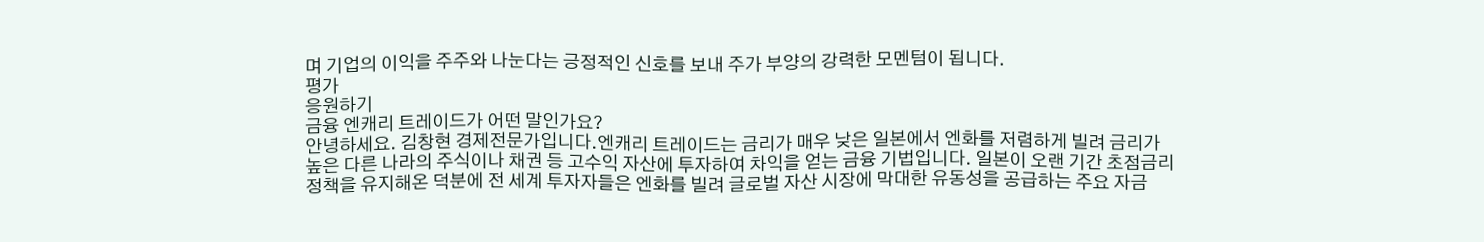며 기업의 이익을 주주와 나눈다는 긍정적인 신호를 보내 주가 부양의 강력한 모멘텀이 됩니다.
평가
응원하기
금융 엔캐리 트레이드가 어떤 말인가요?
안녕하세요. 김창현 경제전문가입니다.엔캐리 트레이드는 금리가 매우 낮은 일본에서 엔화를 저렴하게 빌려 금리가 높은 다른 나라의 주식이나 채권 등 고수익 자산에 투자하여 차익을 얻는 금융 기법입니다. 일본이 오랜 기간 초점금리 정책을 유지해온 덕분에 전 세계 투자자들은 엔화를 빌려 글로벌 자산 시장에 막대한 유동성을 공급하는 주요 자금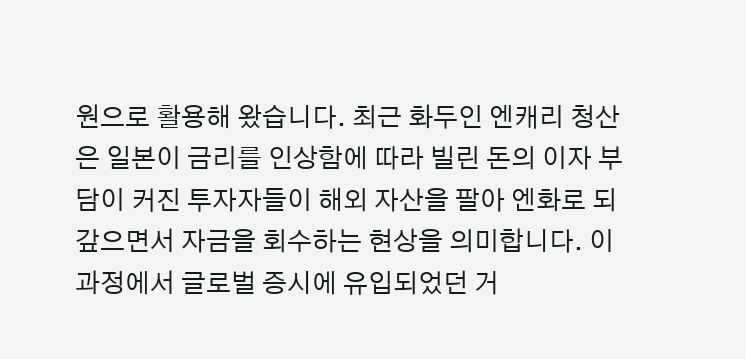원으로 활용해 왔습니다. 최근 화두인 엔캐리 청산은 일본이 금리를 인상함에 따라 빌린 돈의 이자 부담이 커진 투자자들이 해외 자산을 팔아 엔화로 되갚으면서 자금을 회수하는 현상을 의미합니다. 이 과정에서 글로벌 증시에 유입되었던 거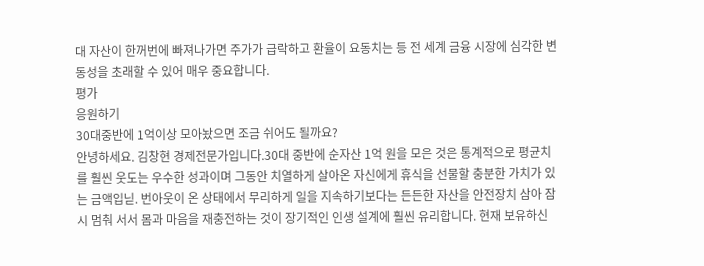대 자산이 한꺼번에 빠져나가면 주가가 급락하고 환율이 요동치는 등 전 세계 금융 시장에 심각한 변동성을 초래할 수 있어 매우 중요합니다.
평가
응원하기
30대중반에 1억이상 모아놨으면 조금 쉬어도 될까요?
안녕하세요. 김창현 경제전문가입니다.30대 중반에 순자산 1억 원을 모은 것은 통계적으로 평균치를 훨씬 웃도는 우수한 성과이며 그동안 치열하게 살아온 자신에게 휴식을 선물할 충분한 가치가 있는 금액입닏. 번아웃이 온 상태에서 무리하게 일을 지속하기보다는 든든한 자산을 안전장치 삼아 잠시 멈춰 서서 몸과 마음을 재충전하는 것이 장기적인 인생 설계에 훨씬 유리합니다. 현재 보유하신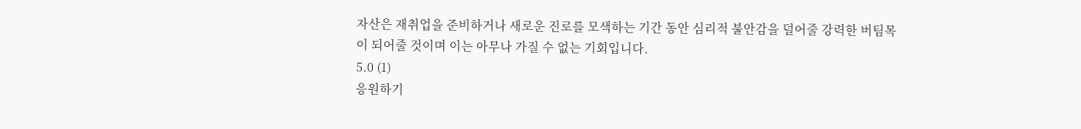자산은 재취업을 준비하거나 새로운 진로를 모색하는 기간 동안 심리적 불안감을 덜어줄 강력한 버팀목이 되어줄 것이며 이는 아무나 가질 수 없는 기회입니다.
5.0 (1)
응원하기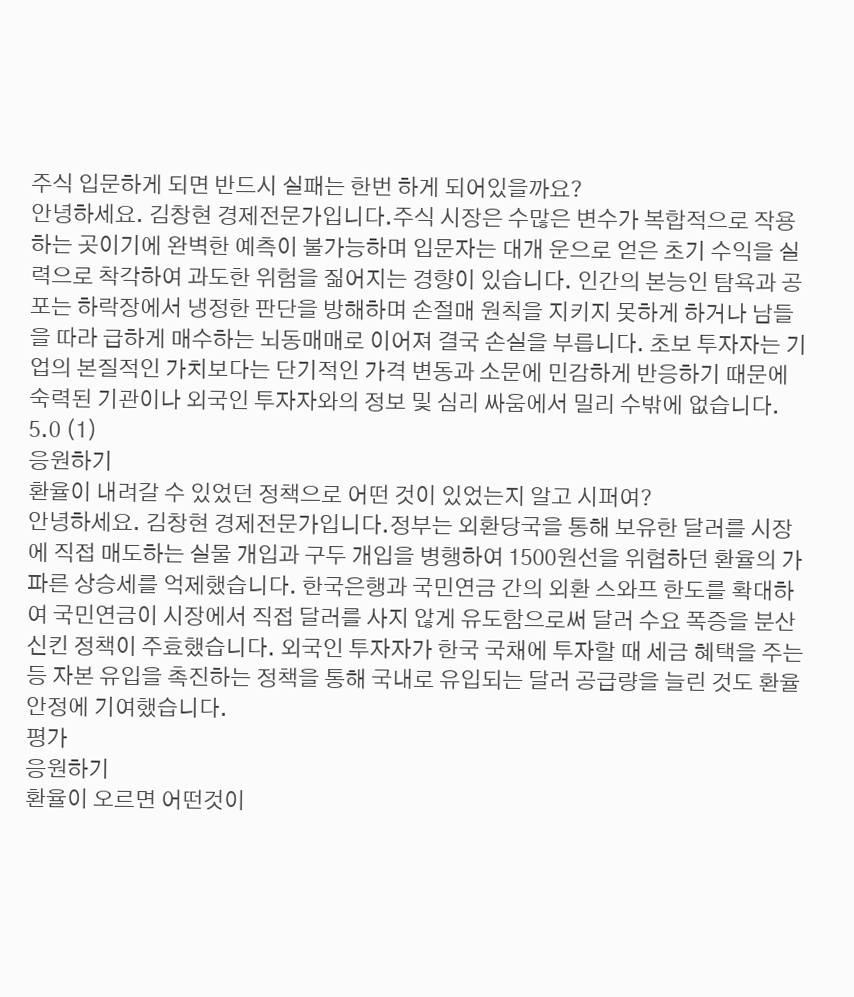주식 입문하게 되면 반드시 실패는 한번 하게 되어있을까요?
안녕하세요. 김창현 경제전문가입니다.주식 시장은 수많은 변수가 복합적으로 작용하는 곳이기에 완벽한 예측이 불가능하며 입문자는 대개 운으로 얻은 초기 수익을 실력으로 착각하여 과도한 위험을 짊어지는 경향이 있습니다. 인간의 본능인 탐욕과 공포는 하락장에서 냉정한 판단을 방해하며 손절매 원칙을 지키지 못하게 하거나 남들을 따라 급하게 매수하는 뇌동매매로 이어져 결국 손실을 부릅니다. 초보 투자자는 기업의 본질적인 가치보다는 단기적인 가격 변동과 소문에 민감하게 반응하기 때문에 숙력된 기관이나 외국인 투자자와의 정보 및 심리 싸움에서 밀리 수밖에 없습니다.
5.0 (1)
응원하기
환율이 내려갈 수 있었던 정책으로 어떤 것이 있었는지 알고 시퍼여?
안녕하세요. 김창현 경제전문가입니다.정부는 외환당국을 통해 보유한 달러를 시장에 직접 매도하는 실물 개입과 구두 개입을 병행하여 1500원선을 위협하던 환율의 가파른 상승세를 억제했습니다. 한국은행과 국민연금 간의 외환 스와프 한도를 확대하여 국민연금이 시장에서 직접 달러를 사지 않게 유도함으로써 달러 수요 폭증을 분산신킨 정책이 주효했습니다. 외국인 투자자가 한국 국채에 투자할 때 세금 혜택을 주는 등 자본 유입을 촉진하는 정책을 통해 국내로 유입되는 달러 공급량을 늘린 것도 환율 안정에 기여했습니다.
평가
응원하기
환율이 오르면 어떤것이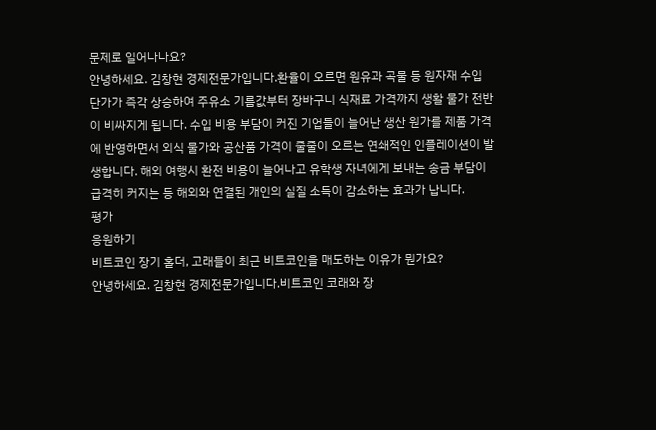문제로 일어나나요?
안녕하세요. 김창현 경제전문가입니다.환율이 오르면 원유과 곡물 등 원자재 수입 단가가 즉각 상승하여 주유소 기름값부터 장바구니 식재료 가격까지 생활 물가 전반이 비싸지게 됩니다. 수입 비용 부담이 커진 기업들이 늘어난 생산 원가를 제품 가격에 반영하면서 외식 물가와 공산품 가격이 줄줄이 오르는 연쇄적인 인플레이션이 발생합니다. 해외 여행시 환전 비용이 늘어나고 유학생 자녀에게 보내는 송금 부담이 급격히 커지는 등 해외와 연결된 개인의 실질 소득이 감소하는 효과가 납니다.
평가
응원하기
비트코인 장기 홀더, 고래들이 최근 비트코인을 매도하는 이유가 뭔가요?
안녕하세요. 김창현 경제전문가입니다.비트코인 코래와 장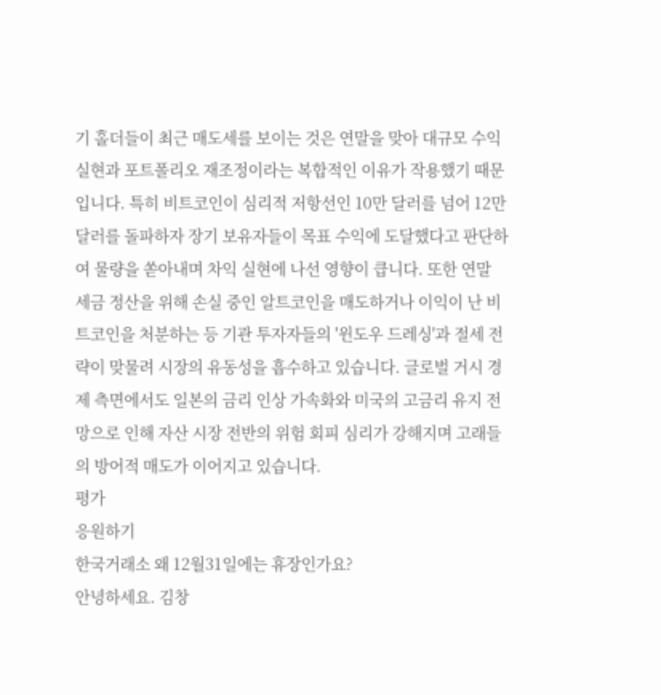기 홀더들이 최근 매도세를 보이는 것은 연말을 맞아 대규모 수익 실현과 포트폴리오 재조정이라는 복합적인 이유가 작용했기 때문입니다. 특히 비트코인이 심리적 저항선인 10만 달러를 넘어 12만 달러를 돌파하자 장기 보유자들이 목표 수익에 도달했다고 판단하여 물량을 쏟아내며 차익 실현에 나선 영향이 큽니다. 또한 연말 세금 정산을 위해 손실 중인 알트코인을 매도하거나 이익이 난 비트코인을 처분하는 등 기관 투자자들의 '윈도우 드레싱'과 절세 전략이 맞물려 시장의 유동성을 흡수하고 있습니다. 글로벌 거시 경제 측면에서도 일본의 금리 인상 가속화와 미국의 고금리 유지 전망으로 인해 자산 시장 전반의 위험 회피 심리가 강해지며 고래들의 방어적 매도가 이어지고 있습니다.
평가
응원하기
한국거래소 왜 12월31일에는 휴장인가요?
안녕하세요. 김창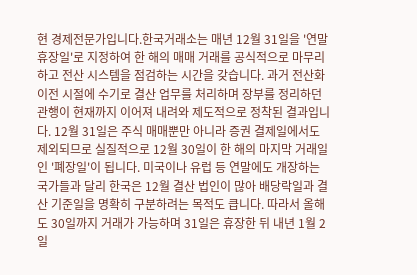현 경제전문가입니다.한국거래소는 매년 12월 31일을 '연말 휴장일'로 지정하여 한 해의 매매 거래를 공식적으로 마무리하고 전산 시스템을 점검하는 시간을 갖습니다. 과거 전산화 이전 시절에 수기로 결산 업무를 처리하며 장부를 정리하던 관행이 현재까지 이어져 내려와 제도적으로 정착된 결과입니다. 12월 31일은 주식 매매뿐만 아니라 증권 결제일에서도 제외되므로 실질적으로 12월 30일이 한 해의 마지막 거래일인 '폐장일'이 됩니다. 미국이나 유럽 등 연말에도 개장하는 국가들과 달리 한국은 12월 결산 법인이 많아 배당락일과 결산 기준일을 명확히 구분하려는 목적도 큽니다. 따라서 올해도 30일까지 거래가 가능하며 31일은 휴장한 뒤 내년 1월 2일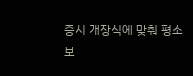증시 개장식에 맞춰 평소보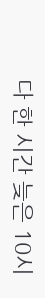다 한 시간 늦은 10시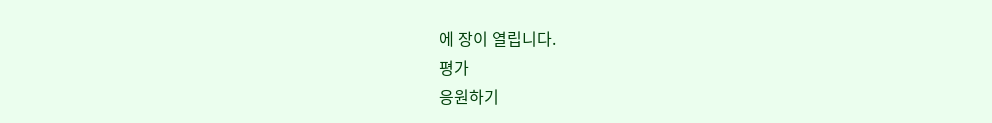에 장이 열립니다.
평가
응원하기